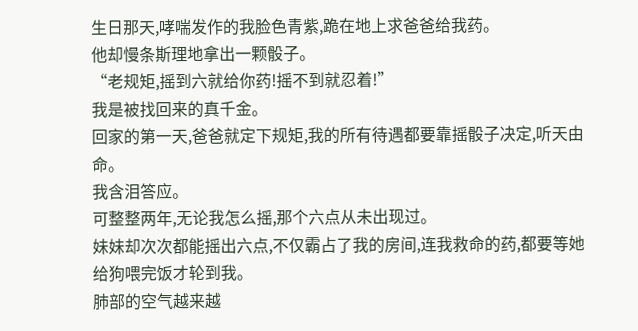生日那天,哮喘发作的我脸色青紫,跪在地上求爸爸给我药。
他却慢条斯理地拿出一颗骰子。
“老规矩,摇到六就给你药!摇不到就忍着!”
我是被找回来的真千金。
回家的第一天,爸爸就定下规矩,我的所有待遇都要靠摇骰子决定,听天由命。
我含泪答应。
可整整两年,无论我怎么摇,那个六点从未出现过。
妹妹却次次都能摇出六点,不仅霸占了我的房间,连我救命的药,都要等她给狗喂完饭才轮到我。
肺部的空气越来越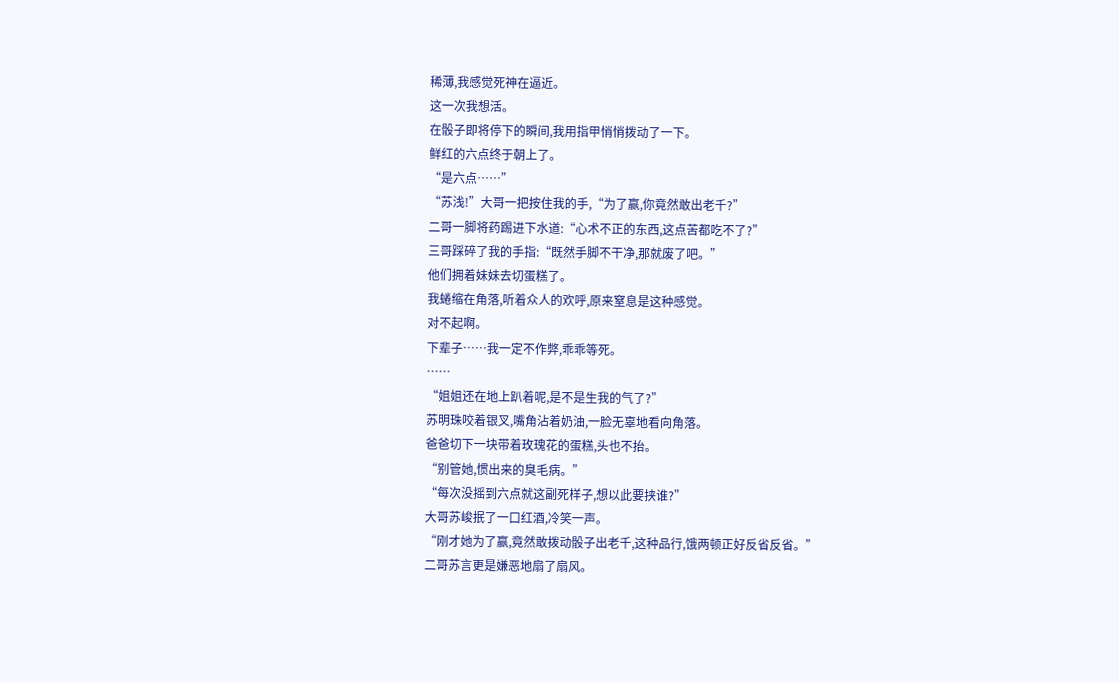稀薄,我感觉死神在逼近。
这一次我想活。
在骰子即将停下的瞬间,我用指甲悄悄拨动了一下。
鲜红的六点终于朝上了。
“是六点……”
“苏浅!”大哥一把按住我的手,“为了赢,你竟然敢出老千?”
二哥一脚将药踢进下水道:“心术不正的东西,这点苦都吃不了?”
三哥踩碎了我的手指:“既然手脚不干净,那就废了吧。”
他们拥着妹妹去切蛋糕了。
我蜷缩在角落,听着众人的欢呼,原来窒息是这种感觉。
对不起啊。
下辈子……我一定不作弊,乖乖等死。
……
“姐姐还在地上趴着呢,是不是生我的气了?”
苏明珠咬着银叉,嘴角沾着奶油,一脸无辜地看向角落。
爸爸切下一块带着玫瑰花的蛋糕,头也不抬。
“别管她,惯出来的臭毛病。”
“每次没摇到六点就这副死样子,想以此要挟谁?”
大哥苏峻抿了一口红酒,冷笑一声。
“刚才她为了赢,竟然敢拨动骰子出老千,这种品行,饿两顿正好反省反省。”
二哥苏言更是嫌恶地扇了扇风。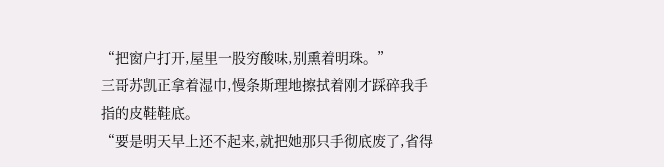“把窗户打开,屋里一股穷酸味,别熏着明珠。”
三哥苏凯正拿着湿巾,慢条斯理地擦拭着刚才踩碎我手指的皮鞋鞋底。
“要是明天早上还不起来,就把她那只手彻底废了,省得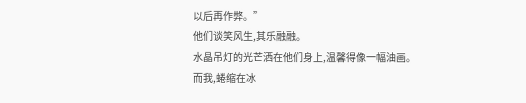以后再作弊。”
他们谈笑风生,其乐融融。
水晶吊灯的光芒洒在他们身上,温馨得像一幅油画。
而我,蜷缩在冰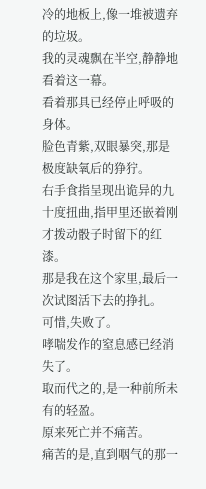冷的地板上,像一堆被遗弃的垃圾。
我的灵魂飘在半空,静静地看着这一幕。
看着那具已经停止呼吸的身体。
脸色青紫,双眼暴突,那是极度缺氧后的狰狞。
右手食指呈现出诡异的九十度扭曲,指甲里还嵌着刚才拨动骰子时留下的红漆。
那是我在这个家里,最后一次试图活下去的挣扎。
可惜,失败了。
哮喘发作的窒息感已经消失了。
取而代之的,是一种前所未有的轻盈。
原来死亡并不痛苦。
痛苦的是,直到咽气的那一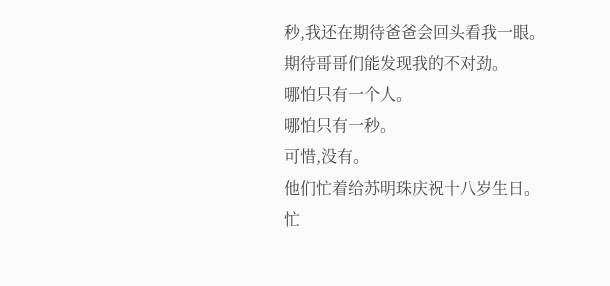秒,我还在期待爸爸会回头看我一眼。
期待哥哥们能发现我的不对劲。
哪怕只有一个人。
哪怕只有一秒。
可惜,没有。
他们忙着给苏明珠庆祝十八岁生日。
忙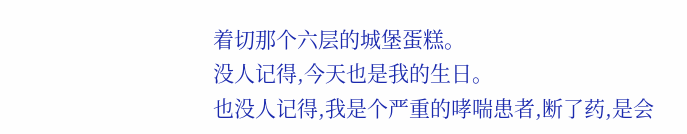着切那个六层的城堡蛋糕。
没人记得,今天也是我的生日。
也没人记得,我是个严重的哮喘患者,断了药,是会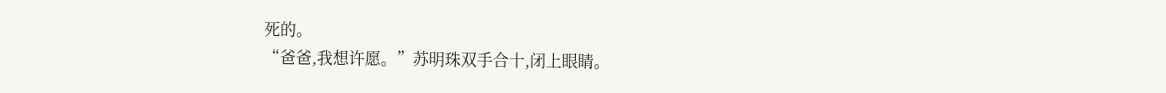死的。
“爸爸,我想许愿。”苏明珠双手合十,闭上眼睛。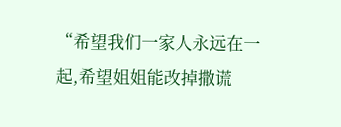“希望我们一家人永远在一起,希望姐姐能改掉撒谎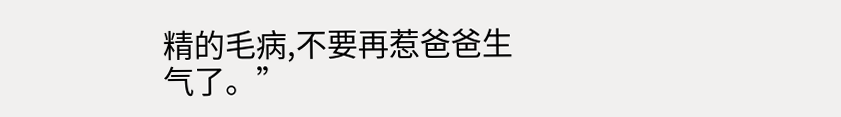精的毛病,不要再惹爸爸生气了。”